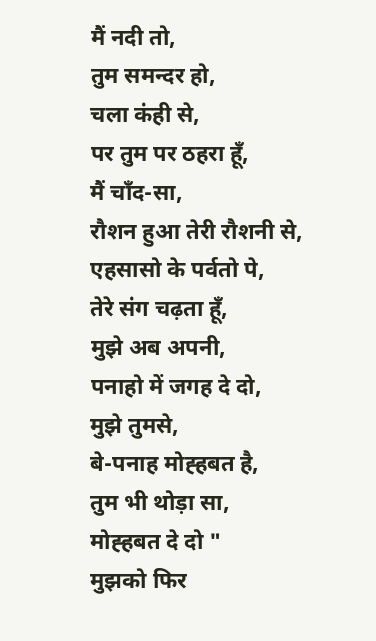मैं नदी तो,
तुम समन्दर हो,
चला कंही से,
पर तुम पर ठहरा हूँ,
मैं चाँद-सा,
रौशन हुआ तेरी रौशनी से,
एहसासो के पर्वतो पे,
तेरे संग चढ़ता हूँ,
मुझे अब अपनी,
पनाहो में जगह दे दो,
मुझे तुमसे,
बे-पनाह मोह्हबत है,
तुम भी थोड़ा सा,
मोह्हबत दे दो "
मुझको फिर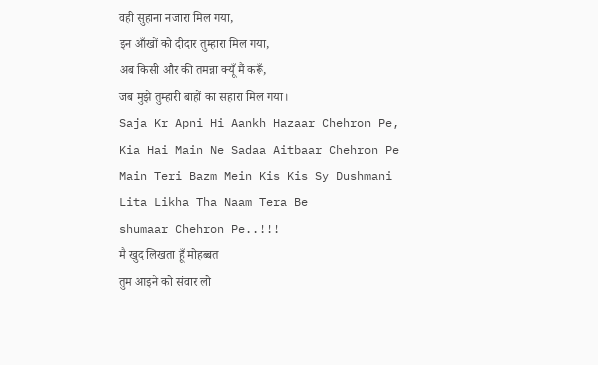वही सुहाना नजारा मिल गया,
इन आँखों को दीदार तुम्हारा मिल गया,
अब किसी और की तमन्ना क्यूँ मैं करूँ,
जब मुझे तुम्हारी बाहों का सहारा मिल गया।
Saja Kr Apni Hi Aankh Hazaar Chehron Pe,
Kia Hai Main Ne Sadaa Aitbaar Chehron Pe
Main Teri Bazm Mein Kis Kis Sy Dushmani
Lita Likha Tha Naam Tera Be
shumaar Chehron Pe..!!!
मै खुद लिखता हूँ मोहब्बत
तुम आइने को संवार लो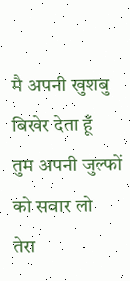मै अपनी खुशबु बिखेर देता हूँ
तुम अपनी जुल्फों को सवार लो
तेरा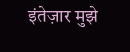इंतेज़ार मुझे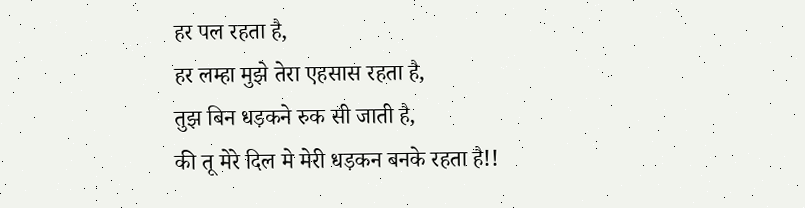हर पल रहता है,
हर लम्हा मुझे तेरा एहसास रहता है,
तुझ बिन धड़कने रुक सी जाती है,
की तू मेरे दिल मे मेरी धड़कन बनके रहता है!!